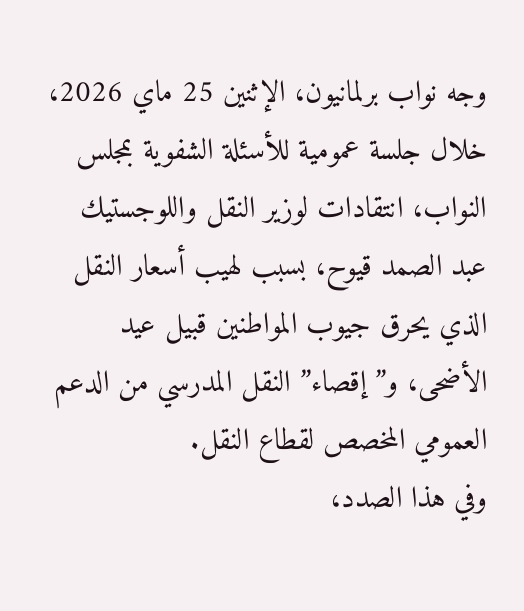وجه نواب برلمانيون، الإثنين 25 ماي 2026، خلال جلسة عمومية للأسئلة الشفوية بمجلس النواب، انتقادات لوزير النقل واللوجستيك عبد الصمد قيوح، بسبب لهيب أسعار النقل الذي يحرق جيوب المواطنين قبيل عيد الأضحى، و”إقصاء” النقل المدرسي من الدعم العمومي المخصص لقطاع النقل.
وفي هذا الصدد،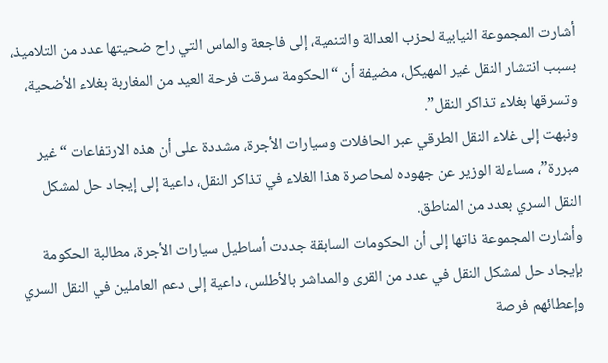أشارت المجموعة النيابية لحزب العدالة والتنمية، إلى فاجعة والماس التي راح ضحيتها عدد من التلاميذ، بسبب انتشار النقل غير المهيكل، مضيفة أن “الحكومة سرقت فرحة العيد من المغاربة بغلاء الأضحية، وتسرقها بغلاء تذاكر النقل”.
ونبهت إلى غلاء النقل الطرقي عبر الحافلات وسيارات الأجرة، مشددة على أن هذه الارتفاعات “غير مبررة”، مساءلة الوزير عن جهوده لمحاصرة هذا الغلاء في تذاكر النقل، داعية إلى إيجاد حل لمشكل النقل السري بعدد من المناطق.
وأشارت المجموعة ذاتها إلى أن الحكومات السابقة جددت أساطيل سيارات الأجرة، مطالبة الحكومة بإيجاد حل لمشكل النقل في عدد من القرى والمداشر بالأطلس، داعية إلى دعم العاملين في النقل السري وإعطائهم فرصة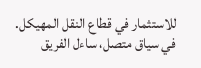للاستثمار في قطاع النقل المهيكل.
في سياق متصل، ساءل الفريق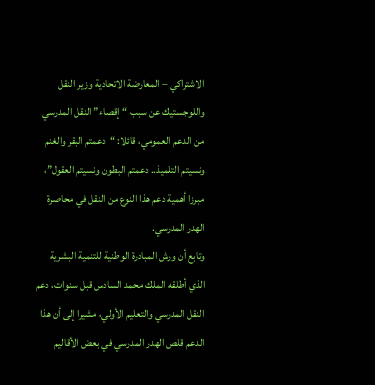الاشتراكي – المعارضة الاتحادية وزير النقل واللوجستيك عن سبب “إقصاء” النقل المدرسي من الدعم العمومي، قائلا: “دعمتم البقر والغنم ونسيتم التلميذ.. دعمتم البطون ونسيتم العقول”، مبرزا أهمية دعم هذا النوع من النقل في محاصرة الهدر المدرسي.
وتابع أن ورش المبادرة الوطنية للتنمية البشرية الذي أطلقه الملك محمد السادس قبل سنوات، دعم النقل المدرسي والتعليم الأولي، مشيرا إلى أن هذا الدعم قلص الهدر المدرسي في بعض الأقاليم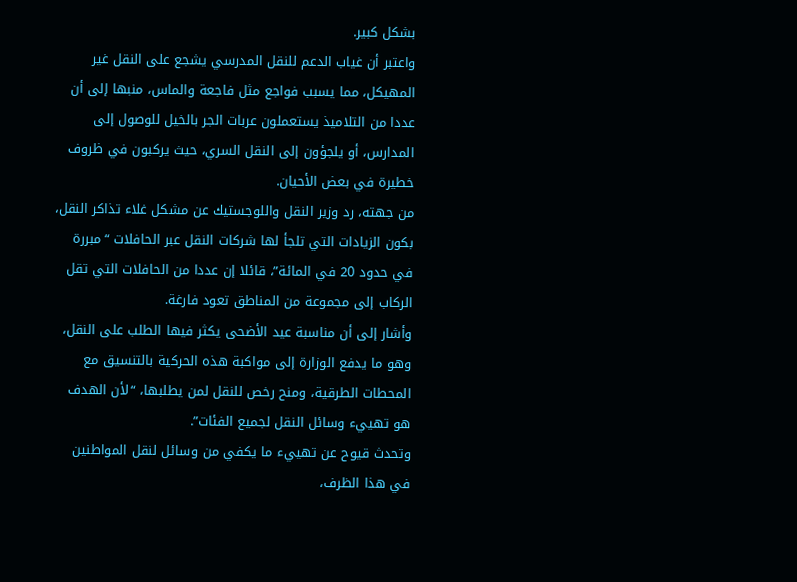بشكل كبير.
واعتبر أن غياب الدعم للنقل المدرسي يشجع على النقل غير المهيكل، مما يسبب فواجع مثل فاجعة والماس، منبها إلى أن عددا من التلاميذ يستعملون عربات الجر بالخيل للوصول إلى المدارس، أو يلجؤون إلى النقل السري، حيث يركبون في ظروف خطيرة في بعض الأحيان.
من جهته، رد وزير النقل واللوجستيك عن مشكل غلاء تذاكر النقل، بكون الزيادات التي تلجأ لها شركات النقل عبر الحافلات “مبررة في حدود 20 في المائة”، قائلا إن عددا من الحافلات التي تقل الركاب إلى مجموعة من المناطق تعود فارغة.
وأشار إلى أن مناسبة عيد الأضحى يكثر فيها الطلب على النقل، وهو ما يدفع الوزارة إلى مواكبة هذه الحركية بالتنسيق مع المحطات الطرقية، ومنح رخص للنقل لمن يطلبها، “لأن الهدف هو تهييء وسائل النقل لجميع الفئات”.
وتحدث قيوح عن تهييء ما يكفي من وسائل لنقل المواطنين في هذا الظرف،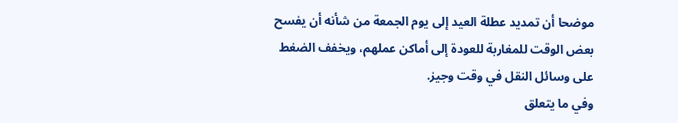موضحا أن تمديد عطلة العيد إلى يوم الجمعة من شأنه أن يفسح بعض الوقت للمغاربة للعودة إلى أماكن عملهم، ويخفف الضغط على وسائل النقل في وقت وجيز.
وفي ما يتعلق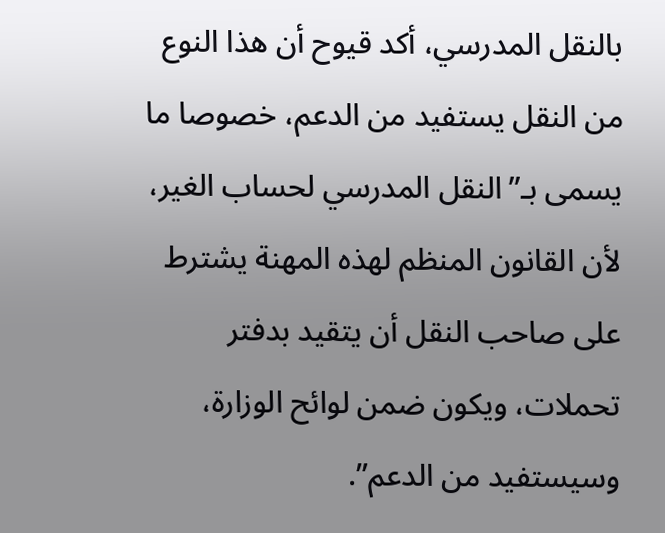بالنقل المدرسي، أكد قيوح أن هذا النوع من النقل يستفيد من الدعم، خصوصا ما يسمى بـ”النقل المدرسي لحساب الغير، لأن القانون المنظم لهذه المهنة يشترط على صاحب النقل أن يتقيد بدفتر تحملات، ويكون ضمن لوائح الوزارة، وسيستفيد من الدعم”.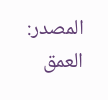المصدر:
العمق